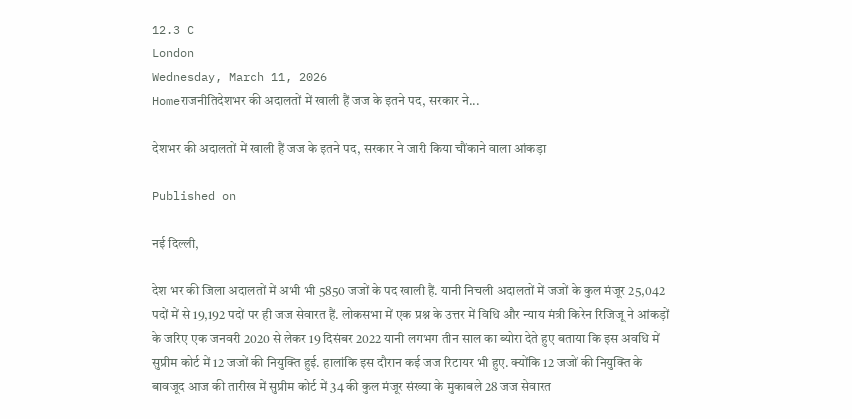12.3 C
London
Wednesday, March 11, 2026
Homeराजनीतिदेशभर की अदालतों में खाली हैं जज के इतने पद, सरकार ने...

देशभर की अदालतों में खाली हैं जज के इतने पद, सरकार ने जारी किया चौंकाने वाला आंकड़ा

Published on

नई दिल्ली,

देश भर की जिला अदालतों में अभी भी 5850 जजों के पद खाली हैं. यानी निचली अदालतों में जजों के कुल मंजूर 25,042 पदों में से 19,192 पदों पर ही जज सेवारत हैं. लोकसभा में एक प्रश्न के उत्तर में विधि और न्याय मंत्री किरेन रिजिजू ने आंकड़ों के जरिए एक जनवरी 2020 से लेकर 19 दिसंबर 2022 यानी लगभग तीन साल का ब्योरा देते हुए बताया कि इस अवधि में सुप्रीम कोर्ट में 12 जजों की नियुक्ति हुई. हालांकि इस दौरान कई जज रिटायर भी हुए. क्योंकि 12 जजों की नियुक्ति के बावजूद आज की तारीख में सुप्रीम कोर्ट में 34 की कुल मंजूर संख्या के मुकाबले 28 जज सेवारत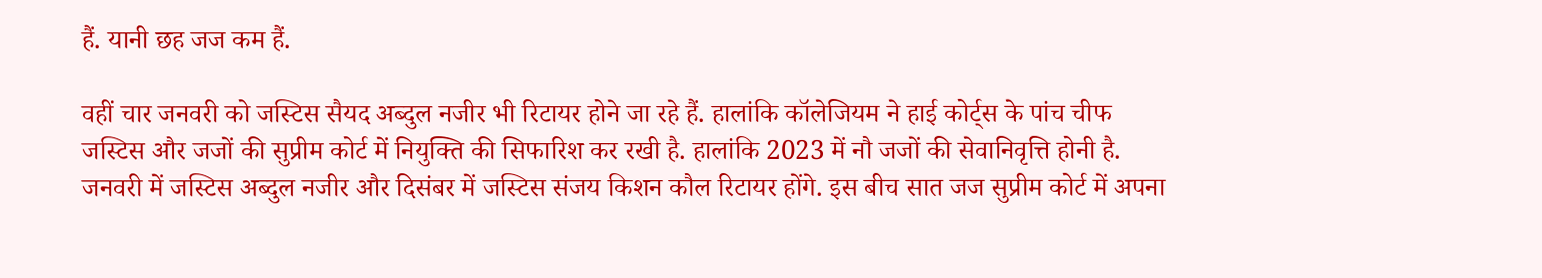हैं. यानी छह जज कम हैं.

वहीं चार जनवरी को जस्टिस सैयद अब्दुल नजीर भी रिटायर होने जा रहे हैं. हालांकि कॉलेजियम ने हाई कोर्ट्स के पांच चीफ जस्टिस और जजों की सुप्रीम कोर्ट में नियुक्ति की सिफारिश कर रखी है. हालांकि 2023 में नौ जजों की सेवानिवृत्ति होनी है. जनवरी में जस्टिस अब्दुल नजीर और दिसंबर में जस्टिस संजय किशन कौल रिटायर होंगे. इस बीच सात जज सुप्रीम कोर्ट में अपना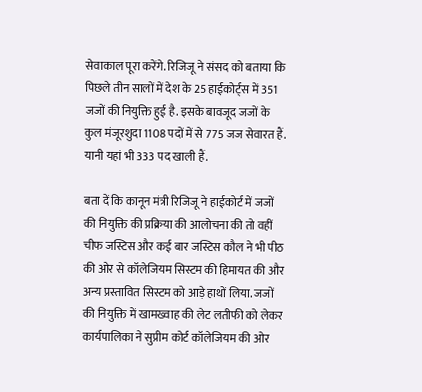सेवाकाल पूरा करेंगे. रिजिजू ने संसद को बताया कि पिछले तीन सालों में देश के 25 हाईकोर्ट्स में 351 जजों की नियुक्ति हुई है. इसके बावजूद जजों के कुल मंजूरशुदा 1108 पदों में से 775 जज सेवारत हैं. यानी यहां भी 333 पद खाली हैं.

बता दें कि कानून मंत्री रिजिजू ने हाईकोर्ट में जजों की नियुक्ति की प्रक्रिया की आलोचना की तो वहीं चीफ जस्टिस और कई बार जस्टिस कौल ने भी पीठ की ओर से कॉलेजियम सिस्टम की हिमायत की और अन्य प्रस्तावित सिस्टम को आड़े हाथों लिया. जजों की नियुक्ति में खामख्वाह की लेट लतीफी को लेकर कार्यपालिका ने सुप्रीम कोर्ट कॉलेजियम की ओर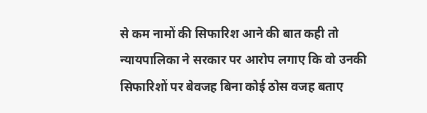से कम नामों की सिफारिश आने की बात कही तो न्यायपालिका ने सरकार पर आरोप लगाए कि वो उनकी सिफारिशों पर बेवजह बिना कोई ठोस वजह बताए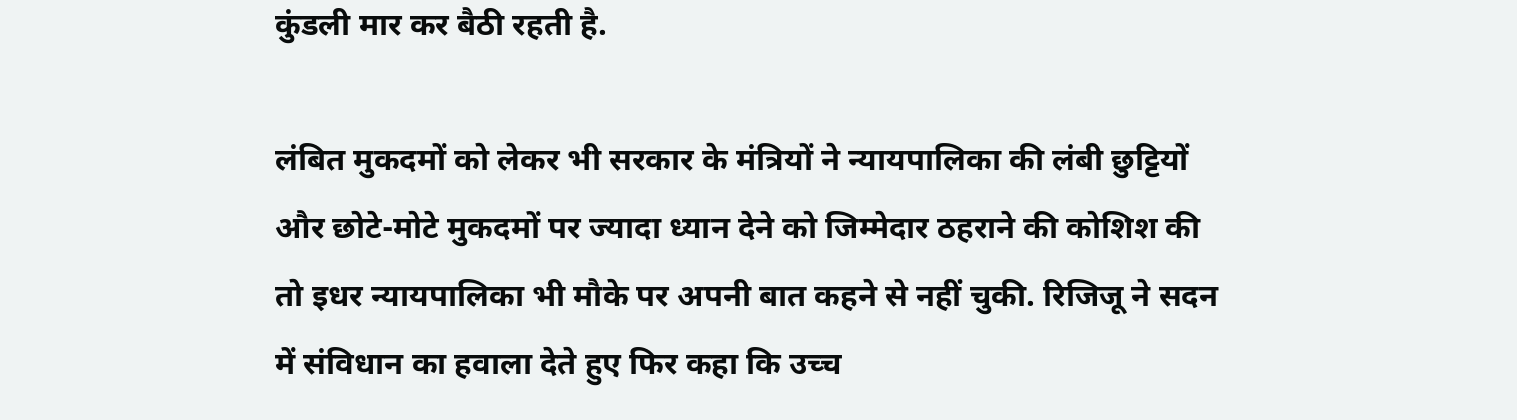कुंडली मार कर बैठी रहती है.

लंबित मुकदमों को लेकर भी सरकार के मंत्रियों ने न्यायपालिका की लंबी छुट्टियों और छोटे-मोटे मुकदमों पर ज्यादा ध्यान देने को जिम्मेदार ठहराने की कोशिश की तो इधर न्यायपालिका भी मौके पर अपनी बात कहने से नहीं चुकी. रिजिजू ने सदन में संविधान का हवाला देते हुए फिर कहा कि उच्च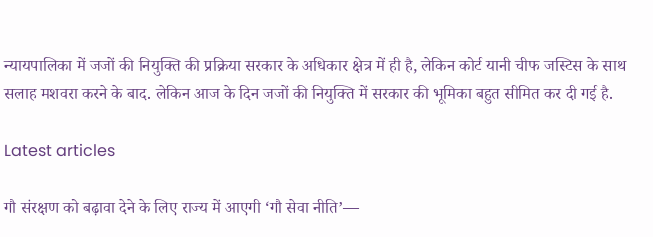न्यायपालिका में जजों की नियुक्ति की प्रक्रिया सरकार के अधिकार क्षेत्र में ही है, लेकिन कोर्ट यानी चीफ जस्टिस के साथ सलाह मशवरा करने के बाद. लेकिन आज के दिन जजों की नियुक्ति में सरकार की भूमिका बहुत सीमित कर दी गई है.

Latest articles

गौ संरक्षण को बढ़ावा देने के लिए राज्य में आएगी ‘गौ सेवा नीति’—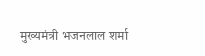मुख्यमंत्री भजनलाल शर्मा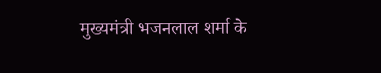मुख्यमंत्री भजनलाल शर्मा के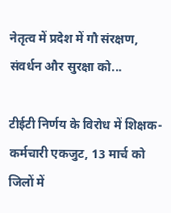नेतृत्व में प्रदेश में गौ संरक्षण, संवर्धन और सुरक्षा को...

टीईटी निर्णय के विरोध में शिक्षक-कर्मचारी एकजुट, 13 मार्च को जिलों में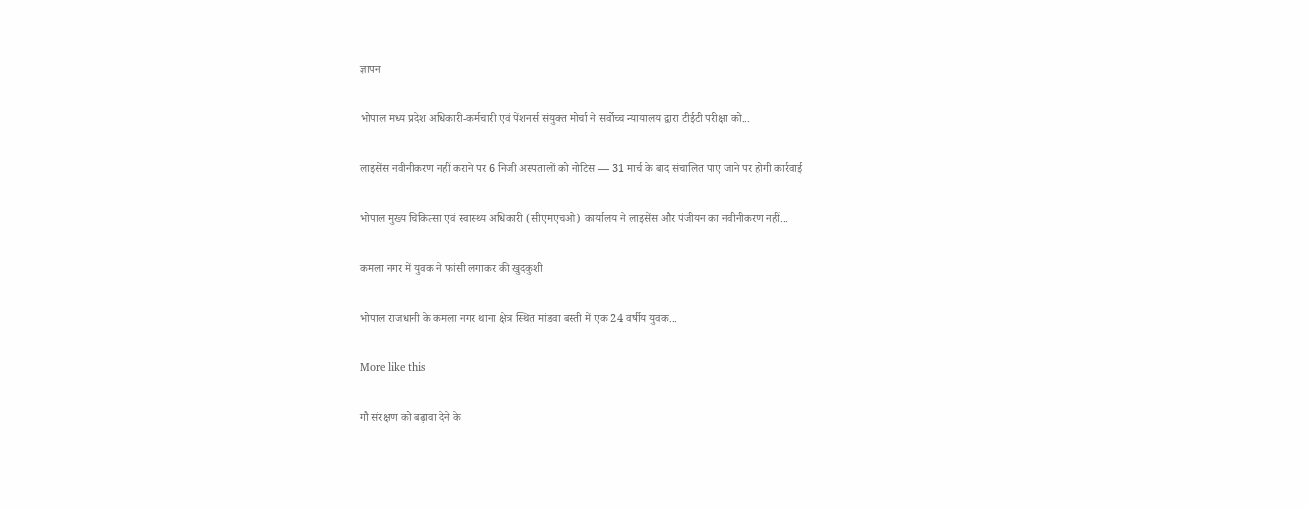ज्ञापन

भोपाल मध्य प्रदेश अधिकारी-कर्मचारी एवं पेंशनर्स संयुक्त मोर्चा ने सर्वोच्च न्यायालय द्वारा टीईटी परीक्षा को...

लाइसेंस नवीनीकरण नहीं कराने पर 6 निजी अस्पतालों को नोटिस — 31 मार्च के बाद संचालित पाए जाने पर होगी कार्रवाई

भोपाल मुख्य चिकित्सा एवं स्वास्थ्य अधिकारी (सीएमएचओ) कार्यालय ने लाइसेंस और पंजीयन का नवीनीकरण नहीं...

कमला नगर में युवक ने फांसी लगाकर की खुदकुशी

भोपाल राजधानी के कमला नगर थाना क्षेत्र स्थित मांडवा बस्ती में एक 24 वर्षीय युवक...

More like this

गौ संरक्षण को बढ़ावा देने के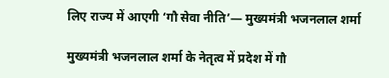लिए राज्य में आएगी ‘गौ सेवा नीति’— मुख्यमंत्री भजनलाल शर्मा

मुख्यमंत्री भजनलाल शर्मा के नेतृत्व में प्रदेश में गौ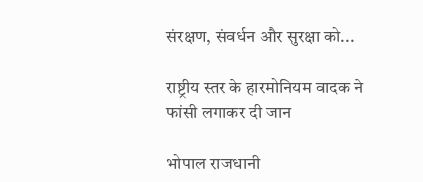संरक्षण, संवर्धन और सुरक्षा को...

राष्ट्रीय स्तर के हारमोनियम वादक ने फांसी लगाकर दी जान

भोपाल राजधानी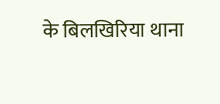के बिलखिरिया थाना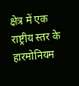क्षेत्र में एक राष्ट्रीय स्तर के हारमोनियम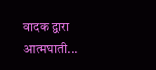वादक द्वारा आत्मघाती...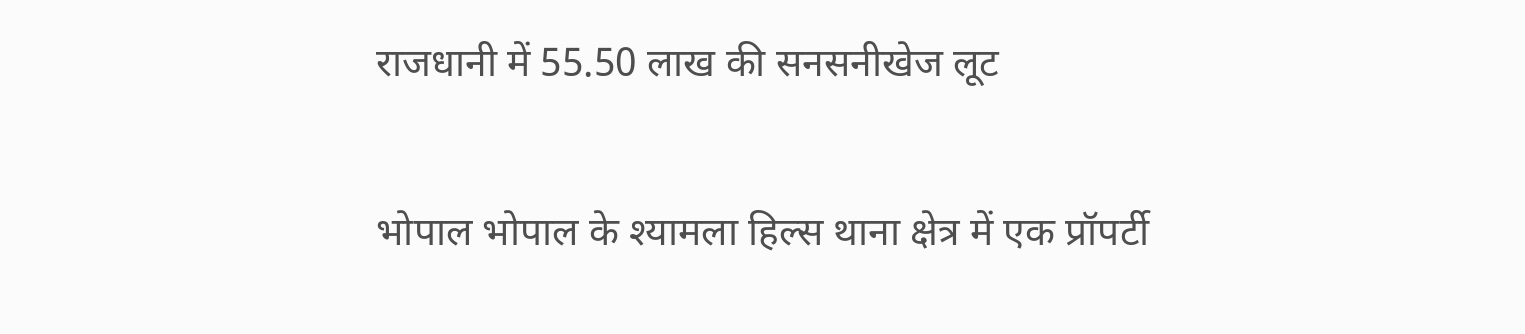राजधानी में 55.50 लाख की सनसनीखेज लूट

भोपाल भोपाल के श्यामला हिल्स थाना क्षेत्र में एक प्रॉपर्टी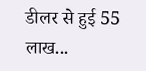डीलर से हुई 55 लाख...